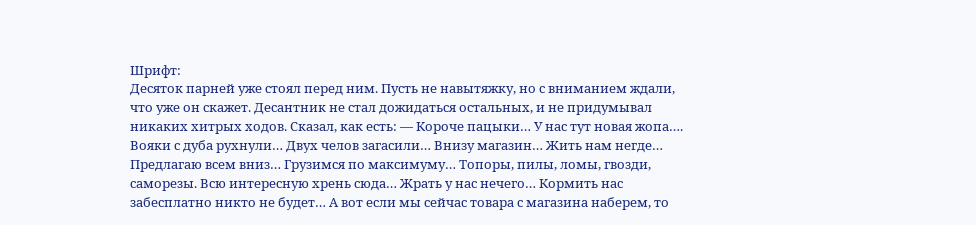Шрифт:
Десяток парней уже стоял перед ним. Пусть не навытяжку, но с вниманием ждали, что уже он скажет. Десантник не стал дожидаться остальных, и не придумывал никаких хитрых ходов. Сказал, как есть: — Короче пацыки… У нас тут новая жопа…. Вояки с дуба рухнули… Двух челов загасили… Внизу магазин… Жить нам негде… Предлагаю всем вниз… Грузимся по максимуму… Топоры, пилы, ломы, гвозди, саморезы. Всю интересную хрень сюда… Жрать у нас нечего… Кормить нас забесплатно никто не будет… А вот если мы сейчас товара с магазина наберем, то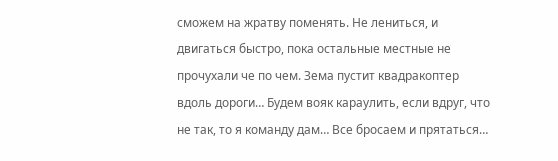сможем на жратву поменять. Не лениться, и двигаться быстро, пока остальные местные не прочухали че по чем. Зема пустит квадракоптер вдоль дороги… Будем вояк караулить, если вдруг, что не так, то я команду дам… Все бросаем и прятаться…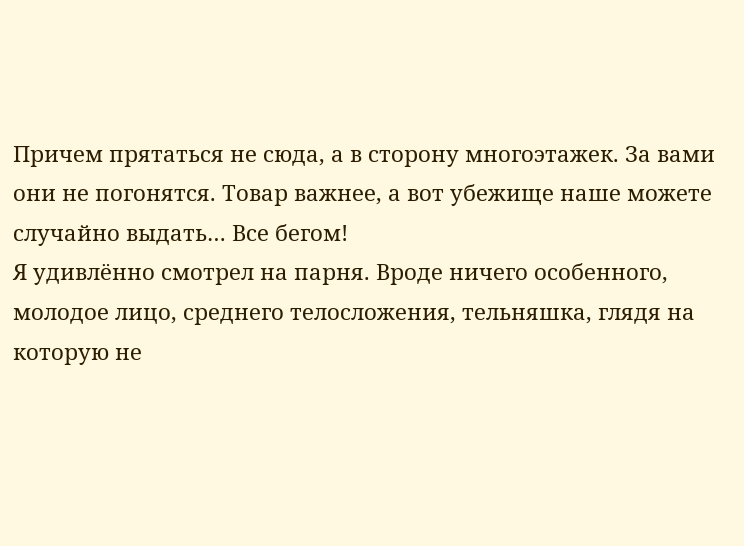Причем прятаться не сюда, а в сторону многоэтажек. За вами они не погонятся. Товар важнее, а вот убежище наше можете случайно выдать… Все бегом!
Я удивлённо смотрел на парня. Вроде ничего особенного, молодое лицо, среднего телосложения, тельняшка, глядя на которую не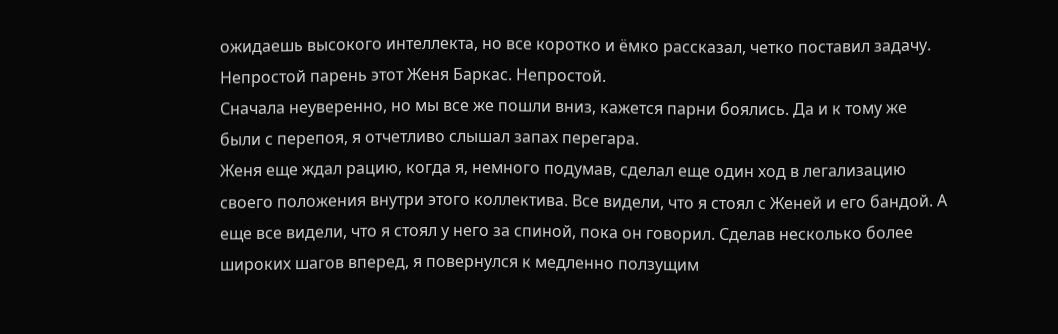ожидаешь высокого интеллекта, но все коротко и ёмко рассказал, четко поставил задачу. Непростой парень этот Женя Баркас. Непростой.
Сначала неуверенно, но мы все же пошли вниз, кажется парни боялись. Да и к тому же были с перепоя, я отчетливо слышал запах перегара.
Женя еще ждал рацию, когда я, немного подумав, сделал еще один ход в легализацию своего положения внутри этого коллектива. Все видели, что я стоял с Женей и его бандой. А еще все видели, что я стоял у него за спиной, пока он говорил. Сделав несколько более широких шагов вперед, я повернулся к медленно ползущим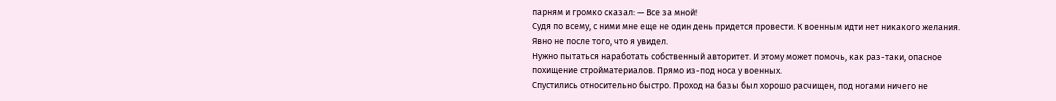парням и громко сказал: — Все за мной!
Судя по всему, с ними мне еще не один день придется провести. К военным идти нет никакого желания. Явно не после того, что я увидел.
Нужно пытаться наработать собственный авторитет. И этому может помочь, как раз-таки, опасное похищение стройматериалов. Прямо из-под носа у военных.
Спустились относительно быстро. Проход на базы был хорошо расчищен, под ногами ничего не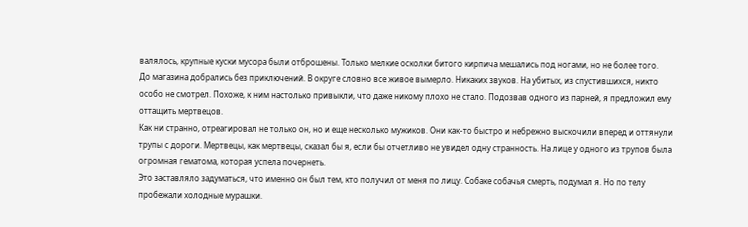валялось, крупные куски мусора были отброшены. Только мелкие осколки битого кирпича мешались под ногами, но не более того.
До магазина добрались без приключений. В округе словно все живое вымерло. Никаких звуков. На убитых, из спустившихся, никто особо не смотрел. Похоже, к ним настолько привыкли, что даже никому плохо не стало. Подозвав одного из парней, я предложил ему оттащить мертвецов.
Как ни странно, отреагировал не только он, но и еще несколько мужиков. Они как-то быстро и небрежно выскочили вперед и оттянули трупы с дороги. Мертвецы, как мертвецы, сказал бы я, если бы отчетливо не увидел одну странность. На лице у одного из трупов была огромная гематома, которая успела почернеть.
Это заставляло задуматься, что именно он был тем, кто получил от меня по лицу. Собаке собачья смерть, подумал я. Но по телу пробежали холодные мурашки.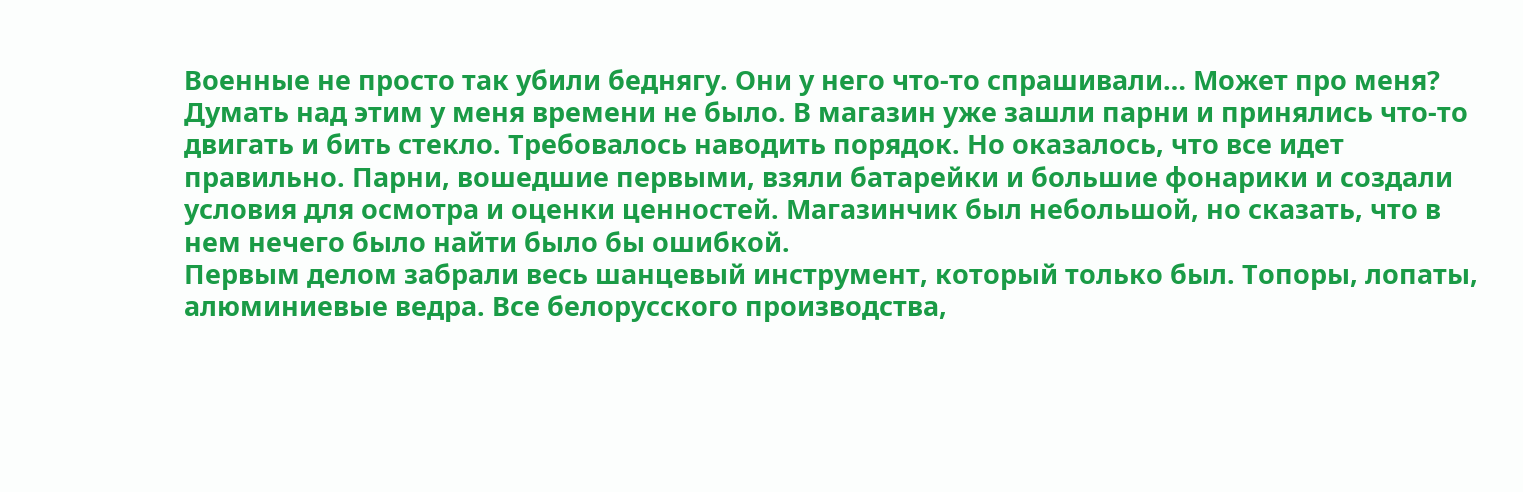Военные не просто так убили беднягу. Они у него что-то спрашивали… Может про меня?
Думать над этим у меня времени не было. В магазин уже зашли парни и принялись что-то двигать и бить стекло. Требовалось наводить порядок. Но оказалось, что все идет правильно. Парни, вошедшие первыми, взяли батарейки и большие фонарики и создали условия для осмотра и оценки ценностей. Магазинчик был небольшой, но сказать, что в нем нечего было найти было бы ошибкой.
Первым делом забрали весь шанцевый инструмент, который только был. Топоры, лопаты, алюминиевые ведра. Все белорусского производства,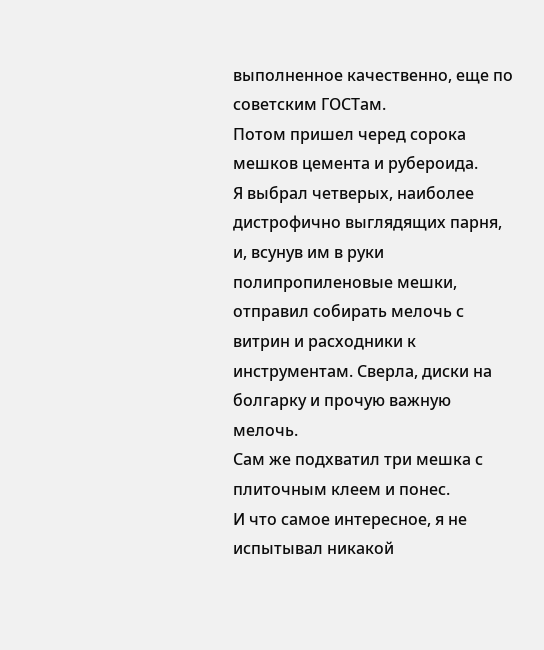выполненное качественно, еще по советским ГОСТам.
Потом пришел черед сорока мешков цемента и рубероида.
Я выбрал четверых, наиболее дистрофично выглядящих парня, и, всунув им в руки полипропиленовые мешки, отправил собирать мелочь с витрин и расходники к инструментам. Сверла, диски на болгарку и прочую важную мелочь.
Сам же подхватил три мешка с плиточным клеем и понес.
И что самое интересное, я не испытывал никакой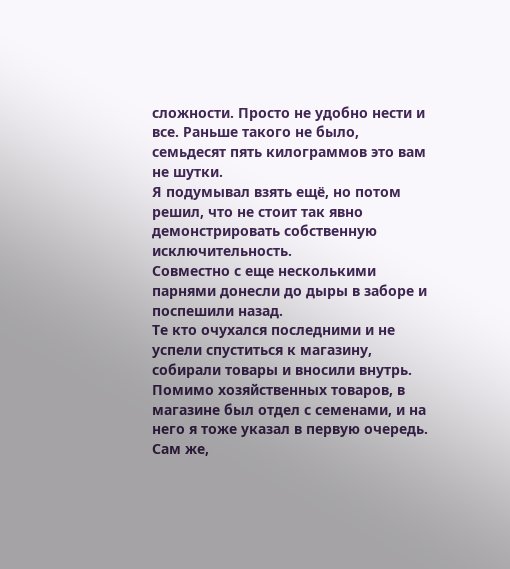сложности. Просто не удобно нести и все. Раньше такого не было, семьдесят пять килограммов это вам не шутки.
Я подумывал взять ещё, но потом решил, что не стоит так явно демонстрировать собственную исключительность.
Совместно с еще несколькими парнями донесли до дыры в заборе и поспешили назад.
Те кто очухался последними и не успели спуститься к магазину, собирали товары и вносили внутрь. Помимо хозяйственных товаров, в магазине был отдел с семенами, и на него я тоже указал в первую очередь. Сам же,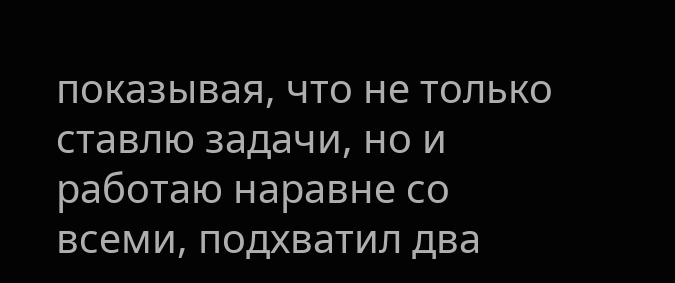показывая, что не только ставлю задачи, но и работаю наравне со всеми, подхватил два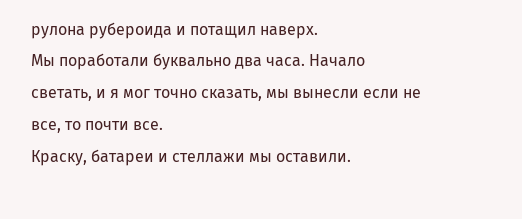рулона рубероида и потащил наверх.
Мы поработали буквально два часа. Начало светать, и я мог точно сказать, мы вынесли если не все, то почти все.
Краску, батареи и стеллажи мы оставили.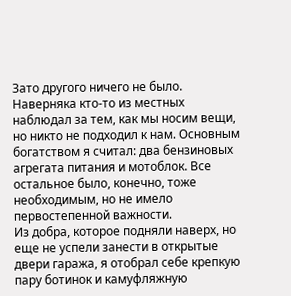Зато другого ничего не было. Наверняка кто-то из местных наблюдал за тем, как мы носим вещи, но никто не подходил к нам. Основным богатством я считал: два бензиновых агрегата питания и мотоблок. Все остальное было, конечно, тоже необходимым, но не имело первостепенной важности.
Из добра, которое подняли наверх, но еще не успели занести в открытые двери гаража, я отобрал себе крепкую пару ботинок и камуфляжную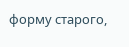форму старого,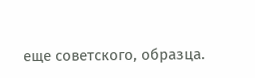еще советского, образца.